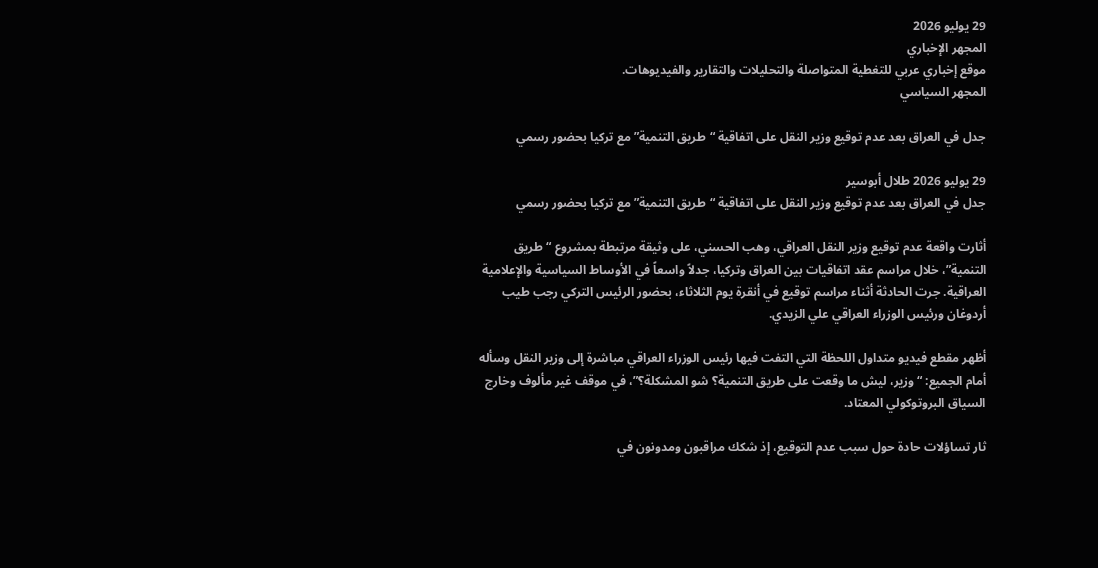29 يوليو 2026
المجهر الإخباري
موقع إخباري عربي للتغطية المتواصلة والتحليلات والتقارير والفيديوهات.
المجهر السياسي

جدل في العراق بعد عدم توقيع وزير النقل على اتفاقية “طريق التنمية” مع تركيا بحضور رسمي

29 يوليو 2026 طلال أبوسير
جدل في العراق بعد عدم توقيع وزير النقل على اتفاقية “طريق التنمية” مع تركيا بحضور رسمي

أثارت واقعة عدم توقيع وزير النقل العراقي، وهب الحسني، على وثيقة مرتبطة بمشروع “طريق التنمية”، خلال مراسم عقد اتفاقيات بين العراق وتركيا، جدلاً واسعاً في الأوساط السياسية والإعلامية العراقية. جرت الحادثة أثناء مراسم توقيع في أنقرة يوم الثلاثاء، بحضور الرئيس التركي رجب طيب أردوغان ورئيس الوزراء العراقي علي الزيدي.

أظهر مقطع فيديو متداول اللحظة التي التفت فيها رئيس الوزراء العراقي مباشرة إلى وزير النقل وسأله أمام الجميع: “وزير، ليش ما وقعت على طريق التنمية؟ شو المشكلة؟”، في موقف غير مألوف وخارج السياق البروتوكولي المعتاد.

ثار تساؤلات حادة حول سبب عدم التوقيع، إذ شكك مراقبون ومدونون في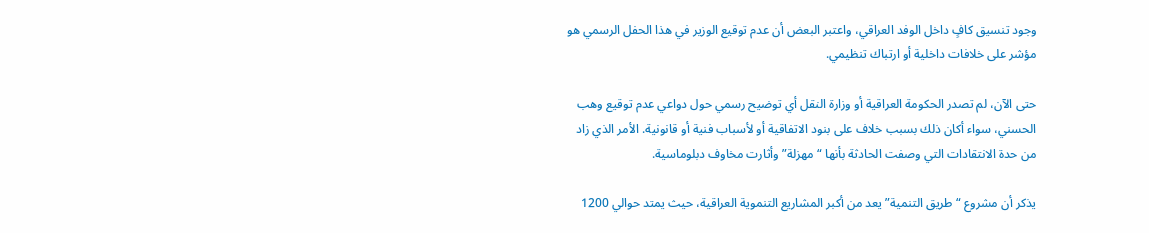وجود تنسيق كافٍ داخل الوفد العراقي، واعتبر البعض أن عدم توقيع الوزير في هذا الحفل الرسمي هو مؤشر على خلافات داخلية أو ارتباك تنظيمي.

حتى الآن، لم تصدر الحكومة العراقية أو وزارة النقل أي توضيح رسمي حول دواعي عدم توقيع وهب الحسني، سواء أكان ذلك بسبب خلاف على بنود الاتفاقية أو لأسباب فنية أو قانونية. الأمر الذي زاد من حدة الانتقادات التي وصفت الحادثة بأنها “مهزلة” وأثارت مخاوف دبلوماسية.

يذكر أن مشروع “طريق التنمية” يعد من أكبر المشاريع التنموية العراقية، حيث يمتد حوالي 1200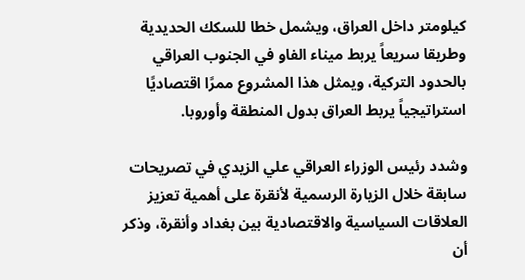كيلومتر داخل العراق، ويشمل خطا للسكك الحديدية وطريقا سريعاً يربط ميناء الفاو في الجنوب العراقي بالحدود التركية، ويمثل هذا المشروع ممرًا اقتصاديًا استراتيجياً يربط العراق بدول المنطقة وأوروبا.

وشدد رئيس الوزراء العراقي علي الزيدي في تصريحات سابقة خلال الزيارة الرسمية لأنقرة على أهمية تعزيز العلاقات السياسية والاقتصادية بين بغداد وأنقرة، وذكر أن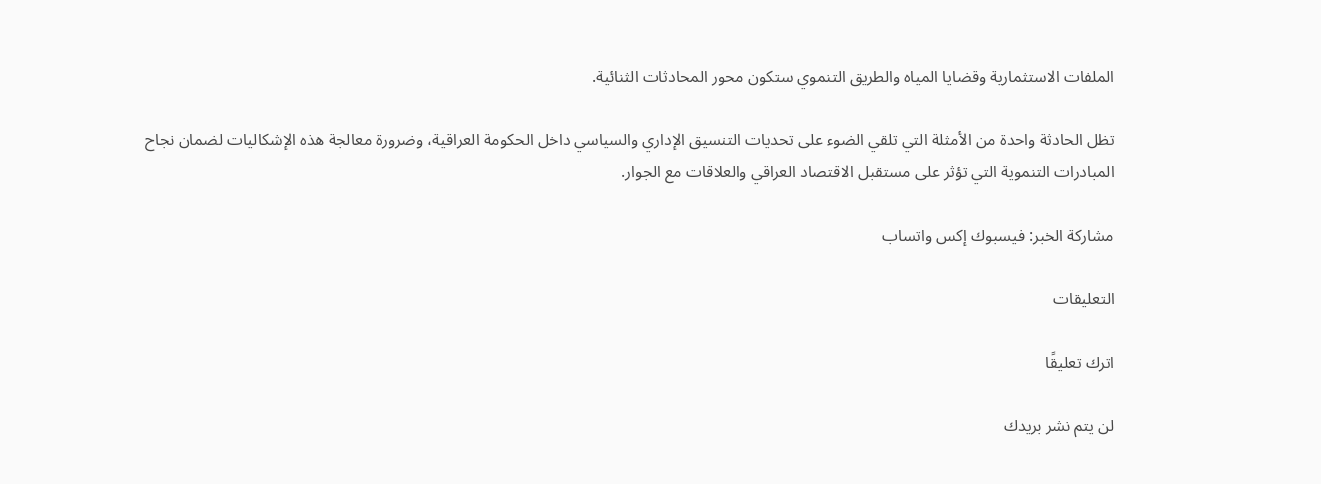الملفات الاستثمارية وقضايا المياه والطريق التنموي ستكون محور المحادثات الثنائية.

تظل الحادثة واحدة من الأمثلة التي تلقي الضوء على تحديات التنسيق الإداري والسياسي داخل الحكومة العراقية، وضرورة معالجة هذه الإشكاليات لضمان نجاح المبادرات التنموية التي تؤثر على مستقبل الاقتصاد العراقي والعلاقات مع الجوار.

مشاركة الخبر: فيسبوك إكس واتساب

التعليقات

اترك تعليقًا

لن يتم نشر بريدك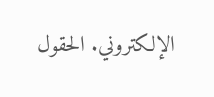الإلكتروني. الحقول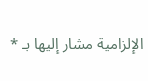الإلزامية مشار إليها بـ *